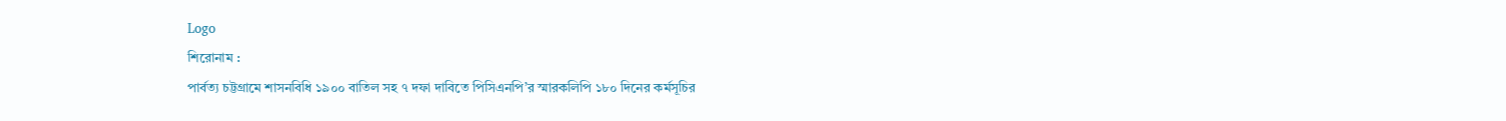Logo
শিরোনাম :
পার্বত্য চট্টগ্রামে শাসনবিধি ১৯০০ বাতিল সহ ৭ দফা দাবিতে পিসিএনপি’র স্মারকলিপি ১৮০ দিনের কর্মসূচির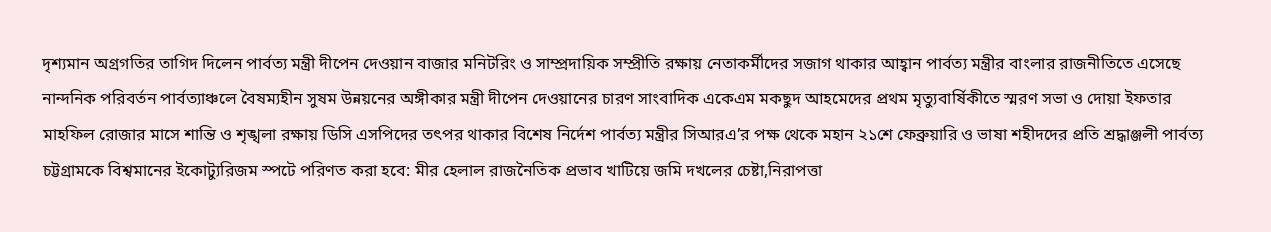দৃশ্যমান অগ্রগতির তাগিদ দিলেন পার্বত্য মন্ত্রী দীপেন দেওয়ান বাজার মনিটরিং ও সাম্প্রদায়িক সম্প্রীতি রক্ষায় নেতাকর্মীদের সজাগ থাকার আহ্বান পার্বত্য মন্ত্রীর বাংলার রাজনীতিতে এসেছে নান্দনিক পরিবর্তন পার্বত্যাঞ্চলে বৈষম্যহীন সুষম উন্নয়নের অঙ্গীকার মন্ত্রী দীপেন দেওয়ানের চারণ সাংবাদিক একেএম মকছুদ আহমেদের প্রথম মৃত্যুবার্ষিকীতে স্মরণ সভা ও দোয়া ইফতার মাহফিল রোজার মাসে শান্তি ও শৃঙ্খলা রক্ষায় ডিসি এসপিদের তৎপর থাকার বিশেষ নির্দেশ পার্বত্য মন্ত্রীর সিআরএ’র পক্ষ থেকে মহান ২১শে ফেব্রুয়ারি ও ভাষা শহীদদের ‍প্রতি শ্রদ্ধাঞ্জলী পার্বত্য চট্টগ্রামকে বিশ্বমানের ইকোট্যুরিজম স্পটে পরিণত করা হবে: মীর হেলাল রাজনৈতিক প্রভাব খাটিয়ে জমি দখলের চেষ্টা,নিরাপত্তা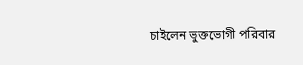চাইলেন ভুক্তভোগী পরিবার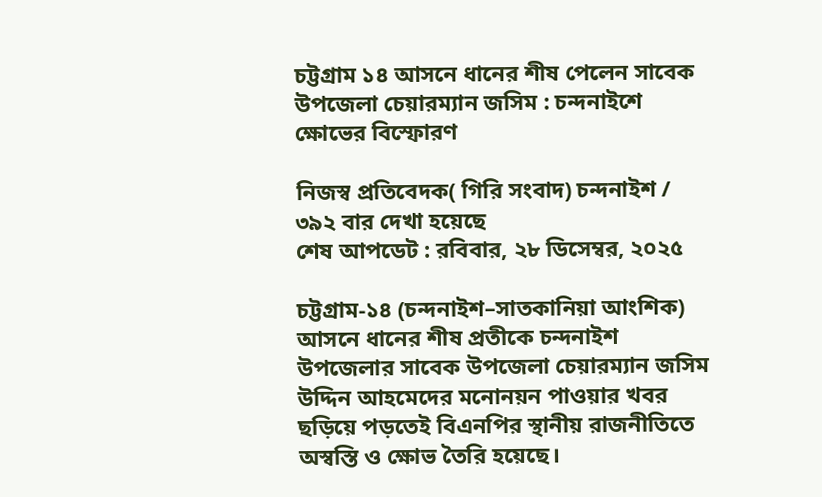চট্টগ্রাম ১৪ আসনে ধানের শীষ পেলেন সাবেক উপজেলা চেয়ারম্যান জসিম : চন্দনাইশে ক্ষোভের বিস্ফোরণ

নিজস্ব প্রতিবেদক( গিরি সংবাদ) চন্দনাইশ / ৩৯২ বার দেখা হয়েছে
শেষ আপডেট : রবিবার, ২৮ ডিসেম্বর, ২০২৫

চট্টগ্রাম-১৪ (চন্দনাইশ–সাতকানিয়া আংশিক) আসনে ধানের শীষ প্রতীকে চন্দনাইশ উপজেলার সাবেক উপজেলা চেয়ারম্যান জসিম উদ্দিন আহমেদের মনোনয়ন পাওয়ার খবর ছড়িয়ে পড়তেই বিএনপির স্থানীয় রাজনীতিতে অস্বস্তি ও ক্ষোভ তৈরি হয়েছে।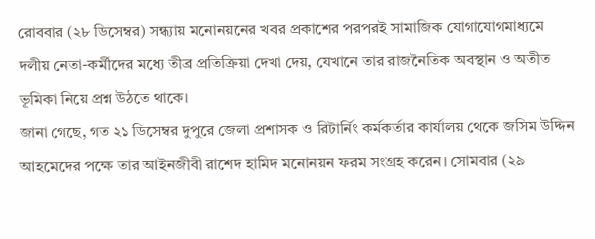রোববার (২৮ ডিসেম্বর) সন্ধ্যায় মনোনয়নের খবর প্রকাশের পরপরই সামাজিক যোগাযোগমাধ্যমে দলীয় নেতা-কর্মীদের মধ্যে তীব্র প্রতিক্রিয়া দেখা দেয়, যেখানে তার রাজনৈতিক অবস্থান ও অতীত ভূমিকা নিয়ে প্রশ্ন উঠতে থাকে।
জানা গেছে, গত ২১ ডিসেম্বর দুপুরে জেলা প্রশাসক ও রিটার্নিং কর্মকর্তার কার্যালয় থেকে জসিম উদ্দিন আহমেদের পক্ষে তার আইনজীবী রাশেদ হামিদ মনোনয়ন ফরম সংগ্রহ করেন। সোমবার (২৯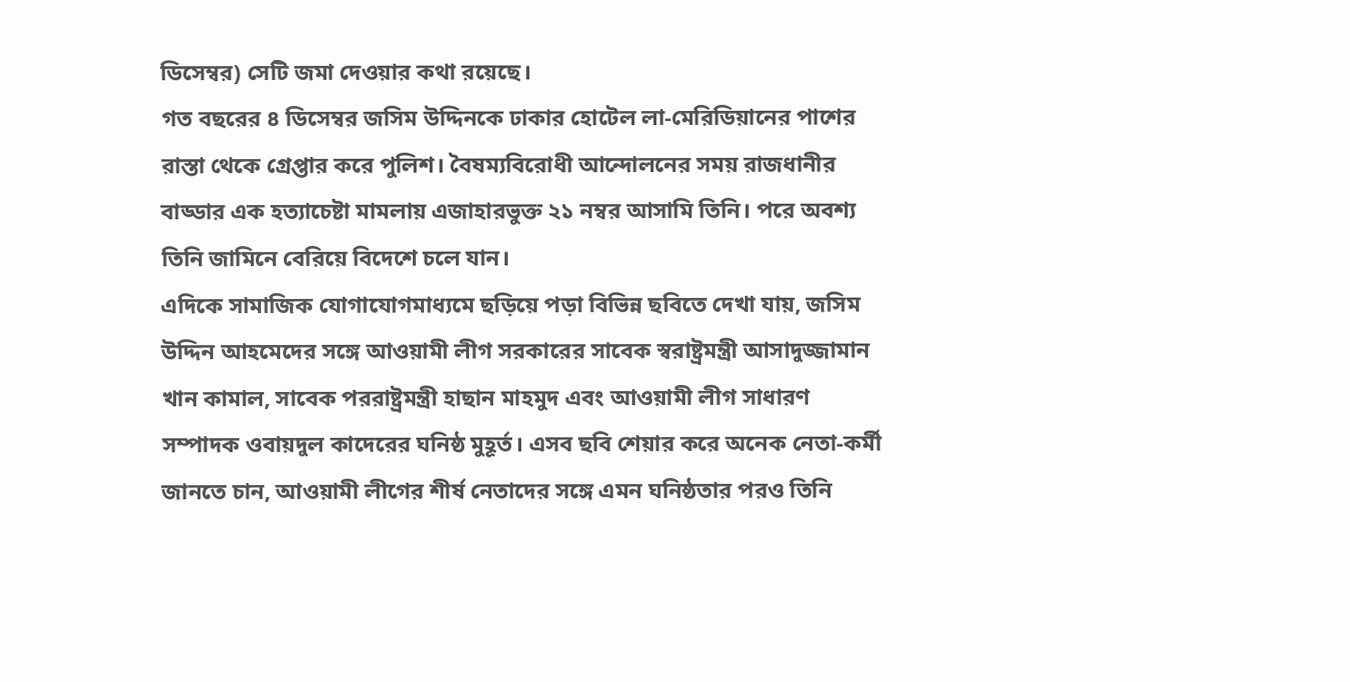ডিসেম্বর) সেটি জমা দেওয়ার কথা রয়েছে।
গত বছরের ৪ ডিসেম্বর জসিম উদ্দিনকে ঢাকার হোটেল লা-মেরিডিয়ানের পাশের রাস্তা থেকে গ্রেপ্তার করে পুলিশ। বৈষম্যবিরোধী আন্দোলনের সময় রাজধানীর বাড্ডার এক হত্যাচেষ্টা মামলায় এজাহারভুক্ত ২১ নম্বর আসামি তিনি। পরে অবশ্য তিনি জামিনে বেরিয়ে বিদেশে চলে যান।
এদিকে সামাজিক যোগাযোগমাধ্যমে ছড়িয়ে পড়া বিভিন্ন ছবিতে দেখা যায়, জসিম উদ্দিন আহমেদের সঙ্গে আওয়ামী লীগ সরকারের সাবেক স্বরাষ্ট্রমন্ত্রী আসাদুজ্জামান খান কামাল, সাবেক পররাষ্ট্রমন্ত্রী হাছান মাহমুদ এবং আওয়ামী লীগ সাধারণ সম্পাদক ওবায়দুল কাদেরের ঘনিষ্ঠ মুহূর্ত। এসব ছবি শেয়ার করে অনেক নেতা-কর্মী জানতে চান, আওয়ামী লীগের শীর্ষ নেতাদের সঙ্গে এমন ঘনিষ্ঠতার পরও তিনি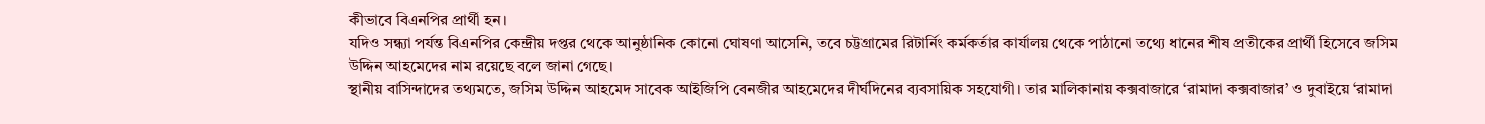কীভাবে বিএনপির প্রার্থী হন।
যদিও সন্ধ্যা পর্যন্ত বিএনপির কেন্দ্রীয় দপ্তর থেকে আনুষ্ঠানিক কোনো ঘোষণা আসেনি, তবে চট্টগ্রামের রিটার্নিং কর্মকর্তার কার্যালয় থেকে পাঠানো তথ্যে ধানের শীষ প্রতীকের প্রার্থী হিসেবে জসিম উদ্দিন আহমেদের নাম রয়েছে বলে জানা গেছে।
স্থানীয় বাসিন্দাদের তথ্যমতে, জসিম উদ্দিন আহমেদ সাবেক আইজিপি বেনজীর আহমেদের দীর্ঘদিনের ব্যবসায়িক সহযোগী। তার মালিকানায় কক্সবাজারে ‘রামাদা কক্সবাজার’ ও দুবাইয়ে ‘রামাদা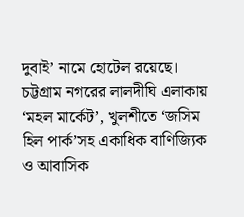দুবাই’ নামে হোটেল রয়েছে। চট্টগ্রাম নগরের লালদীঘি এলাকায় ‘মহল মার্কেট’, খুলশীতে ‘জসিম হিল পার্ক’সহ একাধিক বাণিজ্যিক ও আবাসিক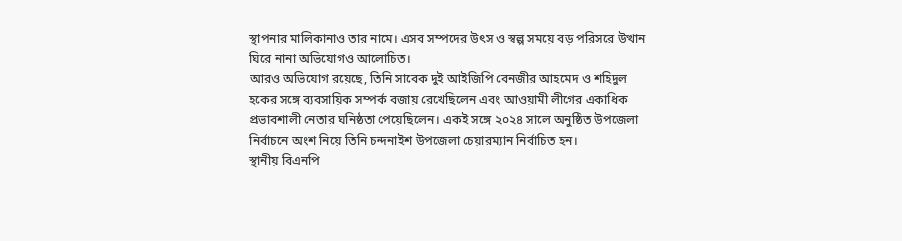স্থাপনার মালিকানাও তার নামে। এসব সম্পদের উৎস ও স্বল্প সময়ে বড় পরিসরে উত্থান ঘিরে নানা অভিযোগও আলোচিত।
আরও অভিযোগ রয়েছে, তিনি সাবেক দুই আইজিপি বেনজীর আহমেদ ও শহিদুল হকের সঙ্গে ব্যবসায়িক সম্পর্ক বজায় রেখেছিলেন এবং আওয়ামী লীগের একাধিক প্রভাবশালী নেতার ঘনিষ্ঠতা পেয়েছিলেন। একই সঙ্গে ২০২৪ সালে অনুষ্ঠিত উপজেলা নির্বাচনে অংশ নিয়ে তিনি চন্দনাইশ উপজেলা চেয়ারম্যান নির্বাচিত হন।
স্থানীয় বিএনপি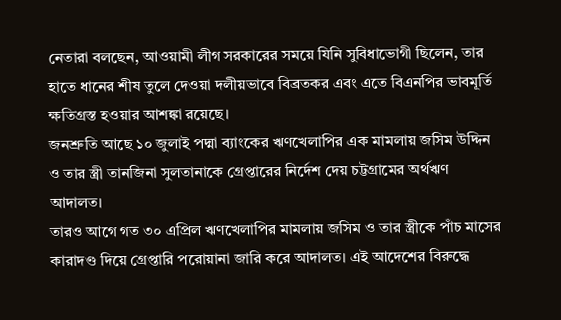নেতারা বলছেন, আওয়ামী লীগ সরকারের সময়ে যিনি সুবিধাভোগী ছিলেন, তার হাতে ধানের শীষ তুলে দেওয়া দলীয়ভাবে বিব্রতকর এবং এতে বিএনপির ভাবমূর্তি ক্ষতিগ্রস্ত হওয়ার আশঙ্কা রয়েছে।
জনশ্রুতি আছে ১০ জুলাই পদ্মা ব্যাংকের ঋণখেলাপির এক মামলায় জসিম উদ্দিন ও তার স্ত্রী তানজিনা সুলতানাকে গ্রেপ্তারের নির্দেশ দেয় চট্টগ্রামের অর্থঋণ আদালত।
তারও আগে গত ৩০ এপ্রিল ঋণখেলাপির মামলায় জসিম ও তার স্ত্রীকে পাঁচ মাসের কারাদণ্ড দিয়ে গ্রেপ্তারি পরোয়ানা জারি করে আদালত। এই আদেশের বিরুদ্ধে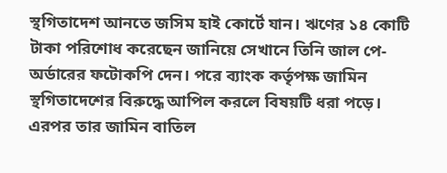স্থগিতাদেশ আনতে জসিম হাই কোর্টে যান। ঋণের ১৪ কোটি টাকা পরিশোধ করেছেন জানিয়ে সেখানে তিনি জাল পে-অর্ডারের ফটোকপি দেন। পরে ব্যাংক কর্তৃপক্ষ জামিন স্থগিতাদেশের বিরুদ্ধে আপিল করলে বিষয়টি ধরা পড়ে। এরপর তার জামিন বাতিল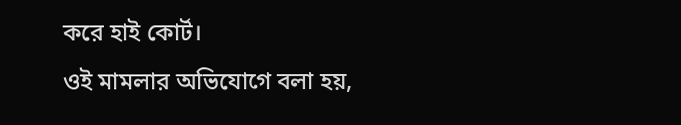করে হাই কোর্ট।
ওই মামলার অভিযোগে বলা হয়,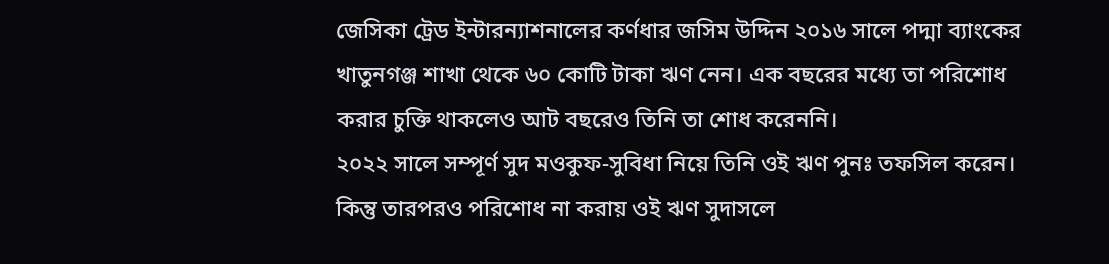জেসিকা ট্রেড ইন্টারন্যাশনালের কর্ণধার জসিম উদ্দিন ২০১৬ সালে পদ্মা ব্যাংকের খাতুনগঞ্জ শাখা থেকে ৬০ কোটি টাকা ঋণ নেন। এক বছরের মধ্যে তা পরিশোধ করার চুক্তি থাকলেও আট বছরেও তিনি তা শোধ করেননি।
২০২২ সালে সম্পূর্ণ সুদ মওকুফ-সুবিধা নিয়ে তিনি ওই ঋণ পুনঃ তফসিল করেন। কিন্তু তারপরও পরিশোধ না করায় ওই ঋণ সুদাসলে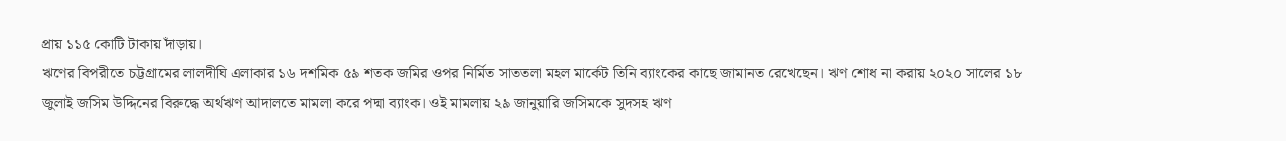প্রায় ১১৫ কোটি টাকায় দাঁড়ায়।
ঋণের বিপরীতে চট্টগ্রামের লালদীঘি এলাকার ১৬ দশমিক ৫৯ শতক জমির ওপর নির্মিত সাততলা মহল মার্কেট তিনি ব্যাংকের কাছে জামানত রেখেছেন। ঋণ শোধ না করায় ২০২০ সালের ১৮ জুলাই জসিম উদ্দিনের বিরুদ্ধে অর্থঋণ আদালতে মামলা করে পদ্মা ব্যাংক। ওই মামলায় ২৯ জানুয়ারি জসিমকে সুদসহ ঋণ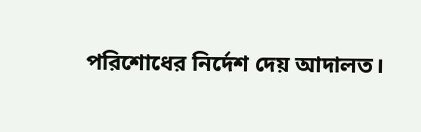পরিশোধের নির্দেশ দেয় আদালত।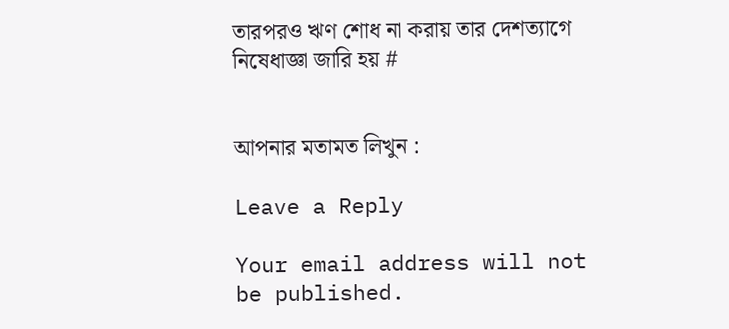তারপরও ঋণ শোধ না করায় তার দেশত্যাগে নিষেধাজ্ঞা জারি হয় #


আপনার মতামত লিখুন :

Leave a Reply

Your email address will not be published.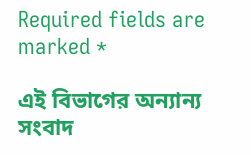Required fields are marked *

এই বিভাগের অন্যান্য সংবাদ